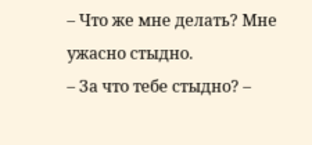– Что же мне делать? Мне ужасно стыдно.
– За что тебе стыдно? –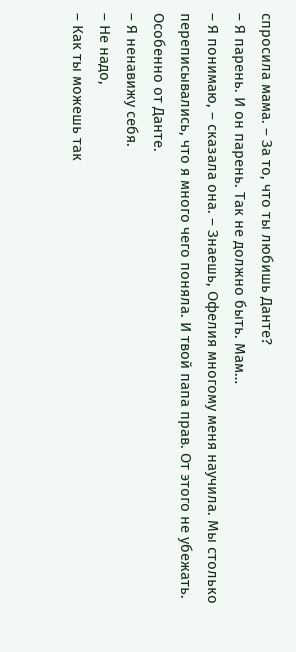спросила мама. – За то, что ты любишь Данте?
– Я парень. И он парень. Так не должно быть. Мам…
– Я понимаю, – сказала она. – Знаешь, Офелия многому меня научила. Мы столько переписывались, что я много чего поняла. И твой папа прав. От этого не убежать. Особенно от Данте.
– Я ненавижу себя.
– Не надо,
– Как ты можешь так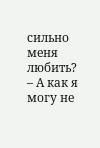сильно меня любить?
– А как я могу не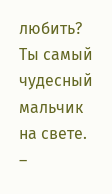любить? Ты самый чудесный мальчик на свете.
–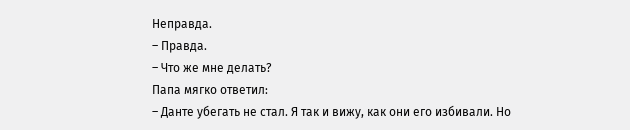Неправда.
– Правда.
– Что же мне делать?
Папа мягко ответил:
– Данте убегать не стал. Я так и вижу, как они его избивали. Но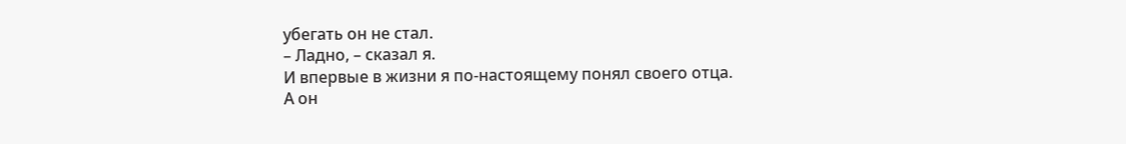убегать он не стал.
– Ладно, – сказал я.
И впервые в жизни я по-настоящему понял своего отца.
А он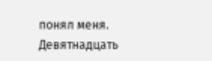понял меня.
Девятнадцать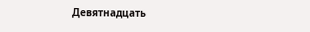Девятнадцать